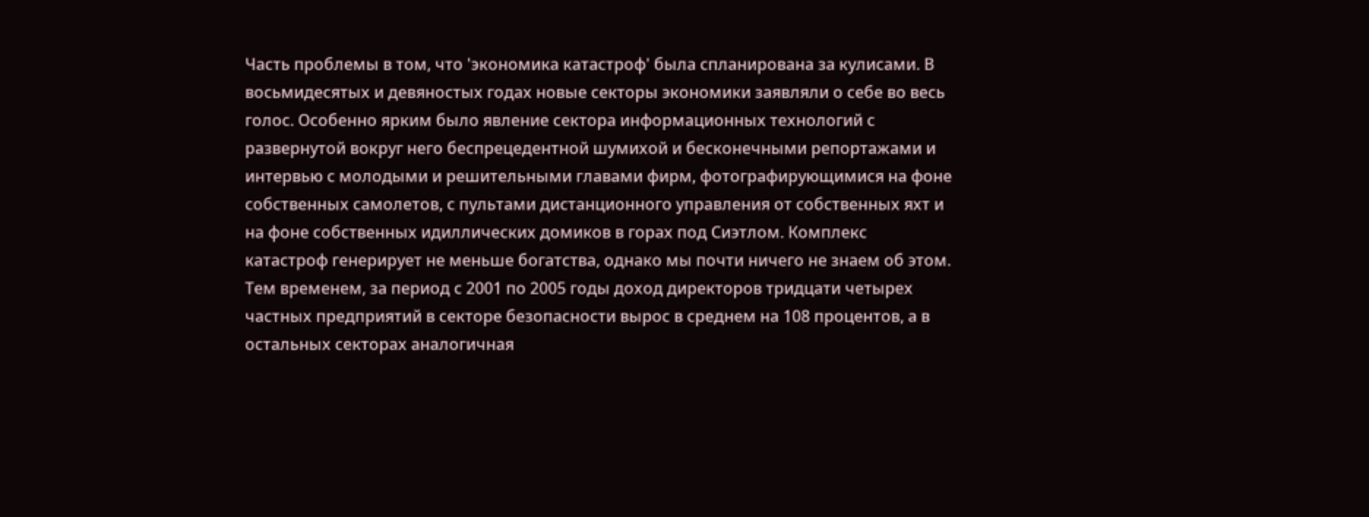Часть проблемы в том, что 'экономика катастроф' была спланирована за кулисами. В восьмидесятых и девяностых годах новые секторы экономики заявляли о себе во весь голос. Особенно ярким было явление сектора информационных технологий с развернутой вокруг него беспрецедентной шумихой и бесконечными репортажами и интервью с молодыми и решительными главами фирм, фотографирующимися на фоне собственных самолетов, с пультами дистанционного управления от собственных яхт и на фоне собственных идиллических домиков в горах под Сиэтлом. Комплекс катастроф генерирует не меньше богатства, однако мы почти ничего не знаем об этом. Тем временем, за период с 2001 по 2005 годы доход директоров тридцати четырех частных предприятий в секторе безопасности вырос в среднем на 108 процентов, а в остальных секторах аналогичная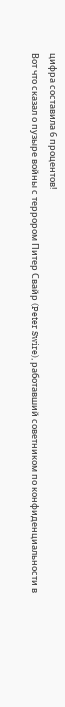цифра составила 6 процентов!
Вот что сказал о пузыре войны с террором Питер Свайр (Peter Swire), работавший советником по конфиденциальности в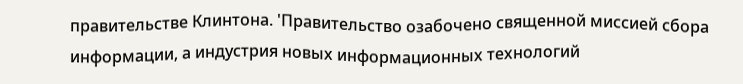правительстве Клинтона. 'Правительство озабочено священной миссией сбора информации, а индустрия новых информационных технологий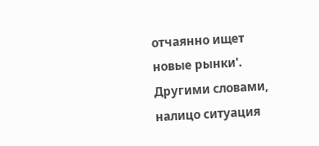отчаянно ищет новые рынки'. Другими словами, налицо ситуация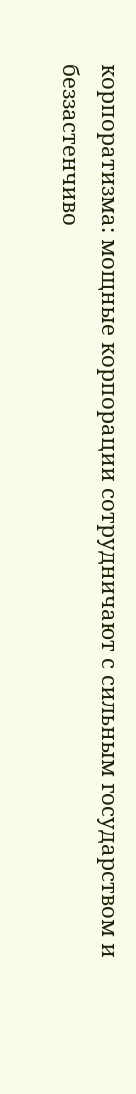корпоратизма: мощные корпорации сотрудничают с сильным государством и беззастенчиво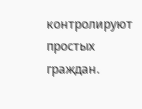контролируют простых граждан.